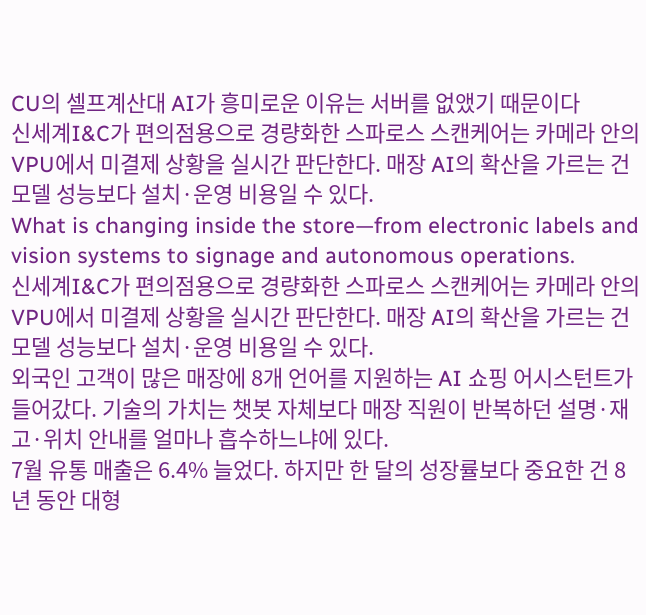CU의 셀프계산대 AI가 흥미로운 이유는 서버를 없앴기 때문이다
신세계I&C가 편의점용으로 경량화한 스파로스 스캔케어는 카메라 안의 VPU에서 미결제 상황을 실시간 판단한다. 매장 AI의 확산을 가르는 건 모델 성능보다 설치·운영 비용일 수 있다.
What is changing inside the store—from electronic labels and vision systems to signage and autonomous operations.
신세계I&C가 편의점용으로 경량화한 스파로스 스캔케어는 카메라 안의 VPU에서 미결제 상황을 실시간 판단한다. 매장 AI의 확산을 가르는 건 모델 성능보다 설치·운영 비용일 수 있다.
외국인 고객이 많은 매장에 8개 언어를 지원하는 AI 쇼핑 어시스턴트가 들어갔다. 기술의 가치는 챗봇 자체보다 매장 직원이 반복하던 설명·재고·위치 안내를 얼마나 흡수하느냐에 있다.
7월 유통 매출은 6.4% 늘었다. 하지만 한 달의 성장률보다 중요한 건 8년 동안 대형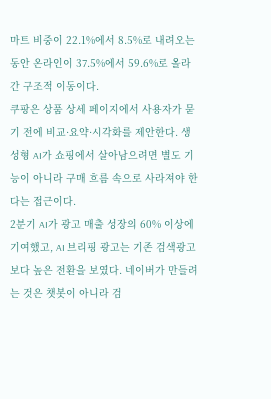마트 비중이 22.1%에서 8.5%로 내려오는 동안 온라인이 37.5%에서 59.6%로 올라간 구조적 이동이다.
쿠팡은 상품 상세 페이지에서 사용자가 묻기 전에 비교·요약·시각화를 제안한다. 생성형 AI가 쇼핑에서 살아남으려면 별도 기능이 아니라 구매 흐름 속으로 사라져야 한다는 접근이다.
2분기 AI가 광고 매출 성장의 60% 이상에 기여했고, AI 브리핑 광고는 기존 검색광고보다 높은 전환을 보였다. 네이버가 만들려는 것은 챗봇이 아니라 검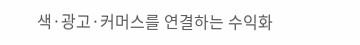색·광고·커머스를 연결하는 수익화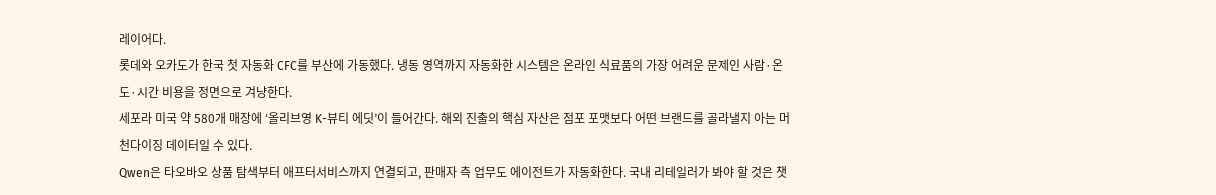레이어다.
롯데와 오카도가 한국 첫 자동화 CFC를 부산에 가동했다. 냉동 영역까지 자동화한 시스템은 온라인 식료품의 가장 어려운 문제인 사람·온도·시간 비용을 정면으로 겨냥한다.
세포라 미국 약 580개 매장에 ‘올리브영 K-뷰티 에딧’이 들어간다. 해외 진출의 핵심 자산은 점포 포맷보다 어떤 브랜드를 골라낼지 아는 머천다이징 데이터일 수 있다.
Qwen은 타오바오 상품 탐색부터 애프터서비스까지 연결되고, 판매자 측 업무도 에이전트가 자동화한다. 국내 리테일러가 봐야 할 것은 챗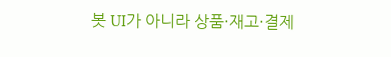봇 UI가 아니라 상품·재고·결제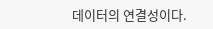데이터의 연결성이다.